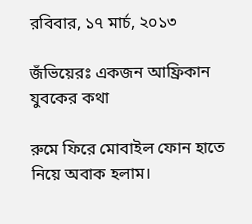রবিবার, ১৭ মার্চ, ২০১৩

জঁভিয়েরঃ একজন আফ্রিকান যুবকের কথা

রুমে ফিরে মোবাইল ফোন হাতে নিয়ে অবাক হলাম।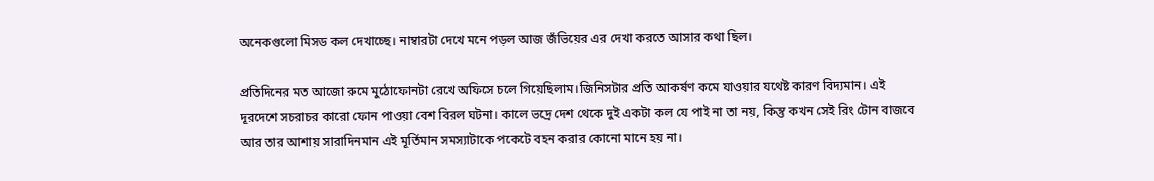অনেকগুলো মিসড কল দেখাচ্ছে। নাম্বারটা দেখে মনে পড়ল আজ জঁভিয়ের এর দেখা করতে আসার কথা ছিল।

প্রতিদিনের মত আজো রুমে মুঠোফোনটা রেখে অফিসে চলে গিয়েছিলাম।জিনিসটার প্রতি আকর্ষণ কমে যাওয়ার যথেষ্ট কারণ বিদ্যমান। এই দূরদেশে সচরাচর কারো ফোন পাওয়া বেশ বিরল ঘটনা। কালে ভদ্রে দেশ থেকে দুই একটা কল যে পাই না তা নয়, কিন্তু কখন সেই রিং টোন বাজবে আর তার আশায় সারাদিনমান এই মূর্তিমান সমস্যাটাকে পকেটে বহন করার কোনো মানে হয় না।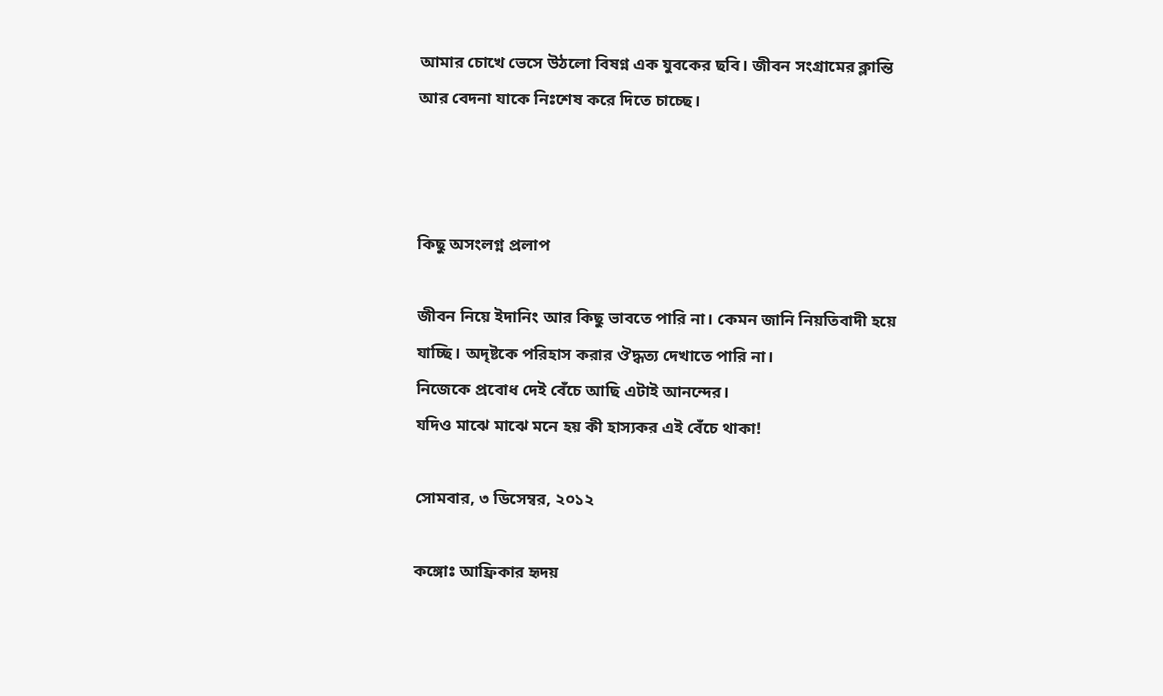আমার চোখে ভেসে উঠলো বিষণ্ন এক যুবকের ছবি। জীবন সংগ্রামের ক্লান্তি আর বেদনা যাকে নিঃশেষ করে দিতে চাচ্ছে।



কিছু অসংলগ্ন প্রলাপ

জীবন নিয়ে ইদানিং আর কিছু ভাবতে পারি না। কেমন জানি নিয়তিবাদী হয়ে যাচ্ছি। অদৃষ্টকে পরিহাস করার ঔদ্ধত্য দেখাতে পারি না।
নিজেকে প্রবোধ দেই বেঁচে আছি এটাই আনন্দের।
যদিও মাঝে মাঝে মনে হয় কী হাস্যকর এই বেঁচে থাকা!

সোমবার, ৩ ডিসেম্বর, ২০১২

কঙ্গোঃ আফ্রিকার হৃদয়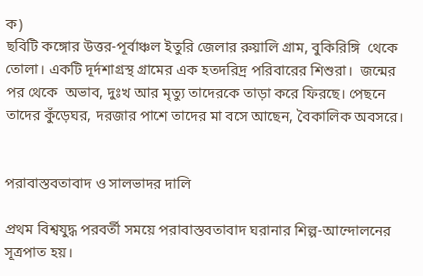ক)
ছবিটি কঙ্গোর উত্তর-পূর্বাঞ্চল ইতুরি জেলার রুয়ালি গ্রাম, বুকিরিঙ্গি  থেকে তোলা। একটি দূর্দশাগ্রস্থ গ্রামের এক হতদরিদ্র পরিবারের শিশুরা।  জন্মের পর থেকে  অভাব, দুঃখ আর মৃত্যু তাদেরকে তাড়া করে ফিরছে। পেছনে তাদের কুঁড়েঘর, দরজার পাশে তাদের মা বসে আছেন, বৈকালিক অবসরে।


পরাবাস্তবতাবাদ ও সালভাদর দালি

প্রথম বিশ্বযুদ্ধ পরবর্তী সময়ে পরাবাস্তবতাবাদ ঘরানার শিল্প-আন্দোলনের সূত্রপাত হয়।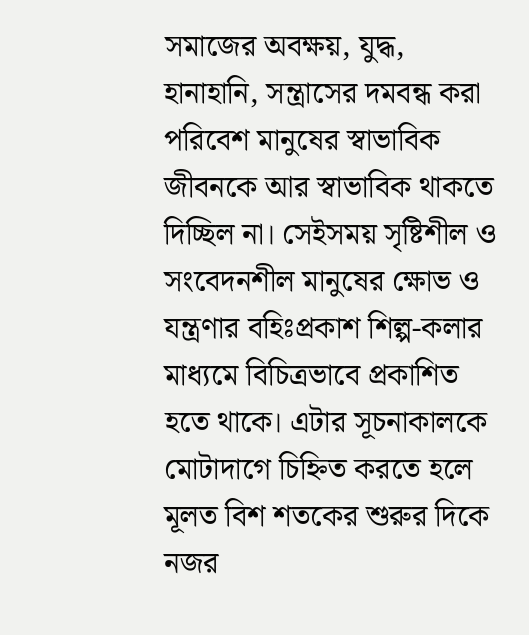সমাজের অবক্ষয়, যুদ্ধ, হানাহানি, সন্ত্রাসের দমবন্ধ করা পরিবেশ মানুষের স্বাভাবিক জীবনকে আর স্বাভাবিক থাকতে দিচ্ছিল না। সেইসময় সৃষ্টিশীল ও সংবেদনশীল মানুষের ক্ষোভ ও যন্ত্রণার বহিঃপ্রকাশ শিল্প-কলার মাধ্যমে বিচিত্রভাবে প্রকাশিত হতে থাকে। এটার সূচনাকালকে মোটাদাগে চিহ্নিত করতে হলে মূলত বিশ শতকের শুরুর দিকে নজর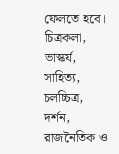ফেলতে হবে। চিত্রকলা, ভাস্কর্য, সাহিত্য, চলচ্চিত্র, দর্শন, রাজনৈতিক ও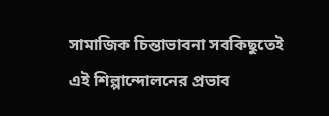সামাজিক চিন্তাভাবনা সবকিছুতেই এই শিল্পান্দোলনের প্রভাব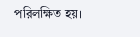পরিলক্ষিত হয়।